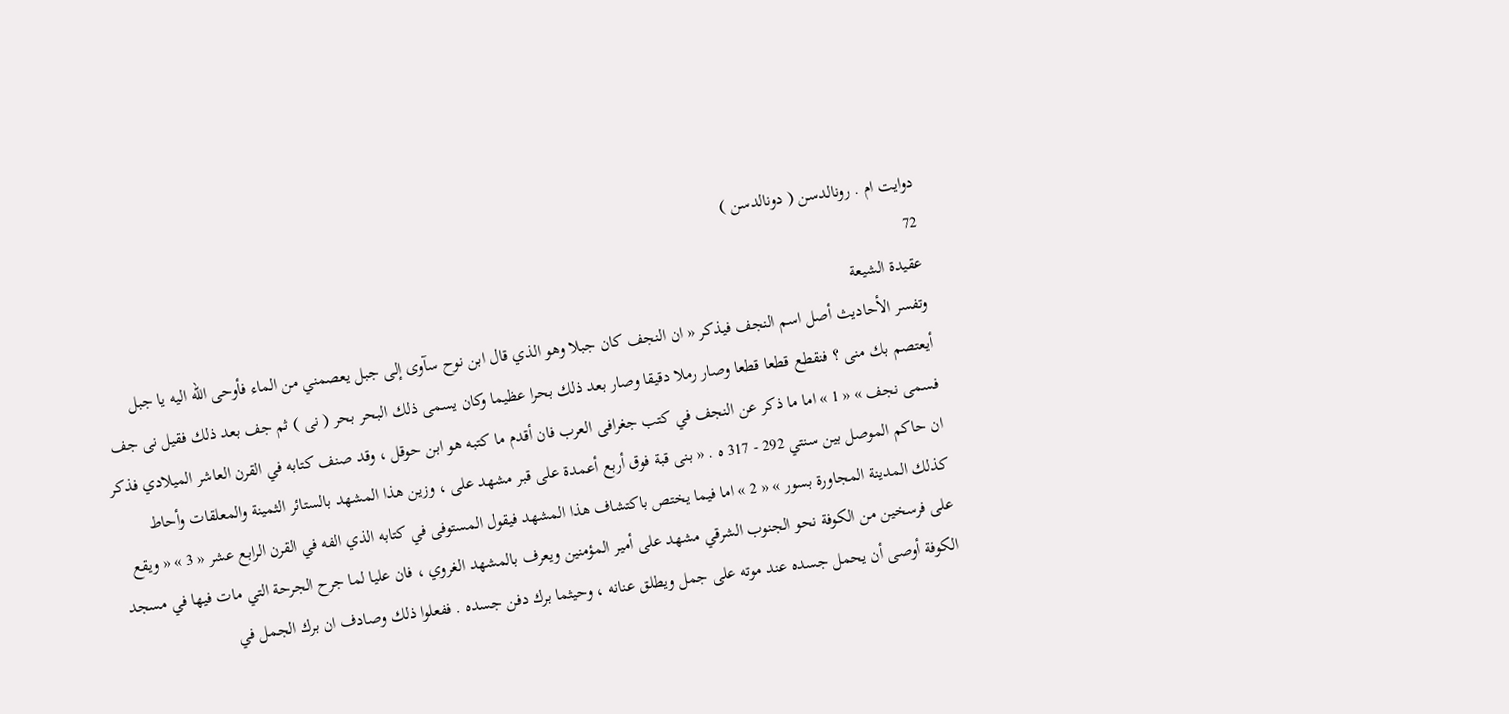دوايت ام . رونالدسن ( دونالدسن )
72
عقيدة الشيعة
وتفسر الأحاديث أصل اسم النجف فيذكر « ان النجف كان جبلا وهو الذي قال ابن نوح سآوى إلى جبل يعصمني من الماء فأوحى اللّه اليه يا جبل أيعتصم بك منى ؟ فنقطع قطعا قطعا وصار رملا دقيقا وصار بعد ذلك بحرا عظيما وكان يسمى ذلك البحر بحر ( نى ) ثم جف بعد ذلك فقيل نى جف فسمى نجف » « 1 » اما ما ذكر عن النجف في كتب جغرافى العرب فان أقدم ما كتبه هو ابن حوقل ، وقد صنف كتابه في القرن العاشر الميلادي فذكر ان حاكم الموصل بين سنتي 292 - 317 ه . « بنى قبة فوق أربع أعمدة على قبر مشهد على ، وزين هذا المشهد بالستائر الثمينة والمعلقات وأحاط كذلك المدينة المجاورة بسور » « 2 » اما فيما يختص باكتشاف هذا المشهد فيقول المستوفى في كتابه الذي الفه في القرن الرابع عشر « 3 » « ويقع على فرسخين من الكوفة نحو الجنوب الشرقي مشهد على أمير المؤمنين ويعرف بالمشهد الغروي ، فان عليا لما جرح الجرحة التي مات فيها في مسجد الكوفة أوصى أن يحمل جسده عند موته على جمل ويطلق عنانه ، وحيثما برك دفن جسده . ففعلوا ذلك وصادف ان برك الجمل في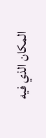المكان الذي فيه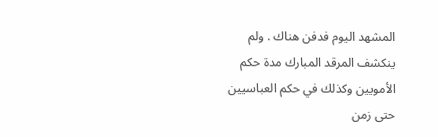المشهد اليوم فدفن هناك . ولم ينكشف المرقد المبارك مدة حكم الأمويين وكذلك في حكم العباسيين حتى زمن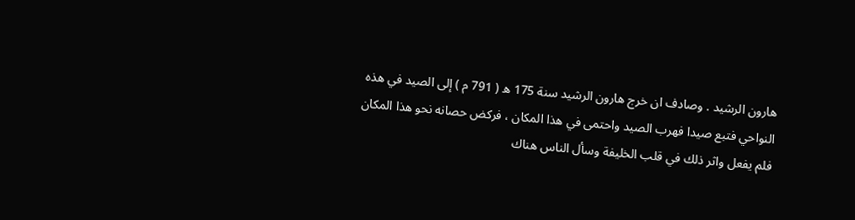هارون الرشيد . وصادف ان خرج هارون الرشيد سنة 175 ه ( 791 م ) إلى الصيد في هذه النواحي فتبع صيدا فهرب الصيد واحتمى في هذا المكان ، فركض حصانه نحو هذا المكان فلم يفعل واثر ذلك في قلب الخليفة وسأل الناس هناك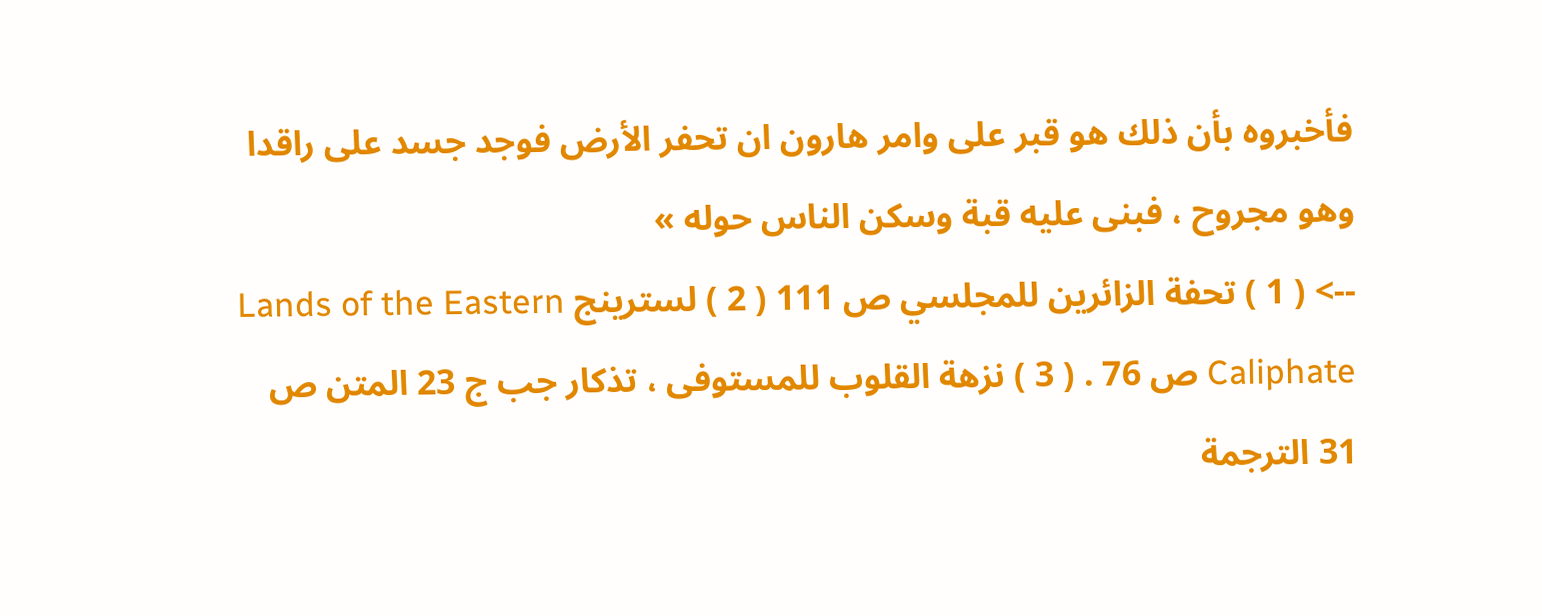فأخبروه بأن ذلك هو قبر على وامر هارون ان تحفر الأرض فوجد جسد على راقدا وهو مجروح ، فبنى عليه قبة وسكن الناس حوله »
--> ( 1 ) تحفة الزائرين للمجلسي ص 111 ( 2 ) لسترينج Lands of the Eastern Caliphate ص 76 . ( 3 ) نزهة القلوب للمستوفى ، تذكار جب ج 23 المتن ص 31 الترجمة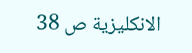الانكليزية ص 38